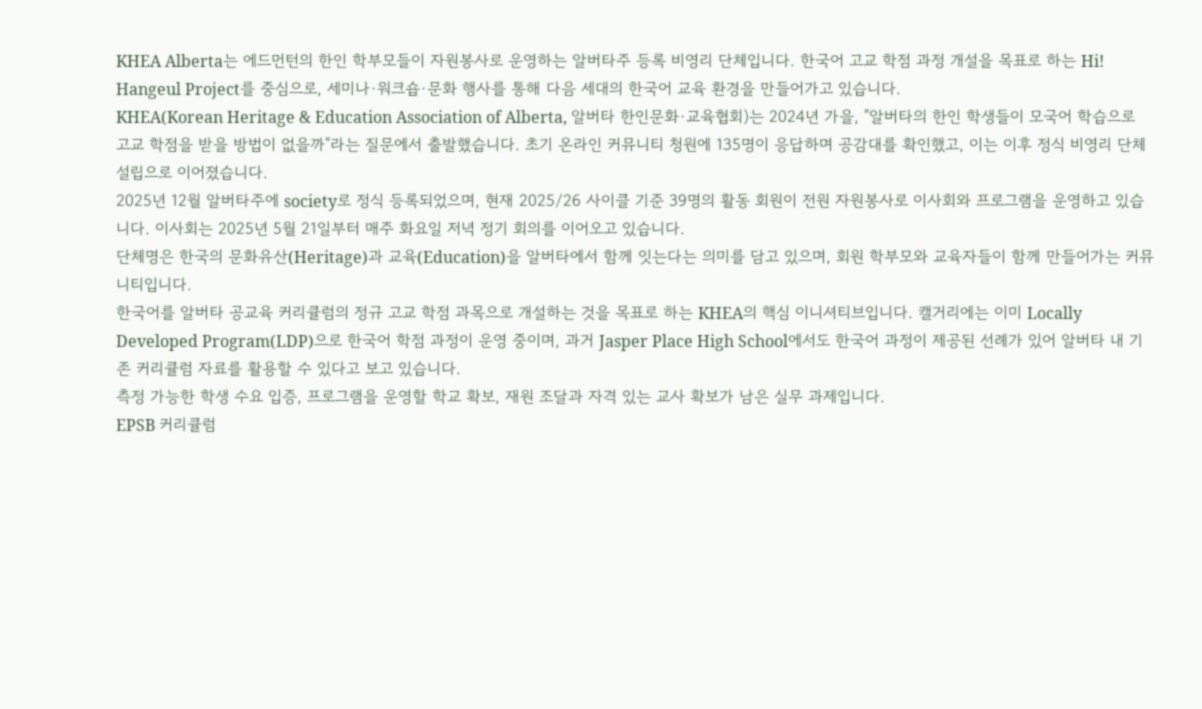KHEA Alberta는 에드먼턴의 한인 학부모들이 자원봉사로 운영하는 알버타주 등록 비영리 단체입니다. 한국어 고교 학점 과정 개설을 목표로 하는 Hi! Hangeul Project를 중심으로, 세미나·워크숍·문화 행사를 통해 다음 세대의 한국어 교육 환경을 만들어가고 있습니다.
KHEA(Korean Heritage & Education Association of Alberta, 알버타 한인문화·교육협회)는 2024년 가을, "알버타의 한인 학생들이 모국어 학습으로 고교 학점을 받을 방법이 없을까"라는 질문에서 출발했습니다. 초기 온라인 커뮤니티 청원에 135명이 응답하며 공감대를 확인했고, 이는 이후 정식 비영리 단체 설립으로 이어졌습니다.
2025년 12월 알버타주에 society로 정식 등록되었으며, 현재 2025/26 사이클 기준 39명의 활동 회원이 전원 자원봉사로 이사회와 프로그램을 운영하고 있습니다. 이사회는 2025년 5월 21일부터 매주 화요일 저녁 정기 회의를 이어오고 있습니다.
단체명은 한국의 문화유산(Heritage)과 교육(Education)을 알버타에서 함께 잇는다는 의미를 담고 있으며, 회원 학부모와 교육자들이 함께 만들어가는 커뮤니티입니다.
한국어를 알버타 공교육 커리큘럼의 정규 고교 학점 과목으로 개설하는 것을 목표로 하는 KHEA의 핵심 이니셔티브입니다. 캘거리에는 이미 Locally Developed Program(LDP)으로 한국어 학점 과정이 운영 중이며, 과거 Jasper Place High School에서도 한국어 과정이 제공된 선례가 있어 알버타 내 기존 커리큘럼 자료를 활용할 수 있다고 보고 있습니다.
측정 가능한 학생 수요 입증, 프로그램을 운영할 학교 확보, 재원 조달과 자격 있는 교사 확보가 남은 실무 과제입니다.
EPSB 커리큘럼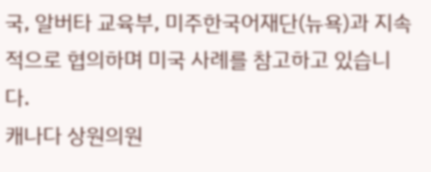국, 알버타 교육부, 미주한국어재단(뉴욕)과 지속적으로 협의하며 미국 사례를 참고하고 있습니다.
캐나다 상원의원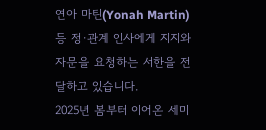연아 마틴(Yonah Martin) 등 정·관계 인사에게 지지와 자문을 요청하는 서한을 전달하고 있습니다.
2025년 봄부터 이어온 세미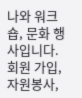나와 워크숍, 문화 행사입니다.
회원 가입, 자원봉사,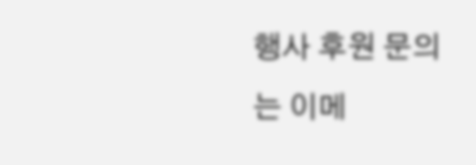행사 후원 문의는 이메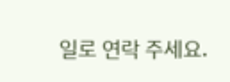일로 연락 주세요.